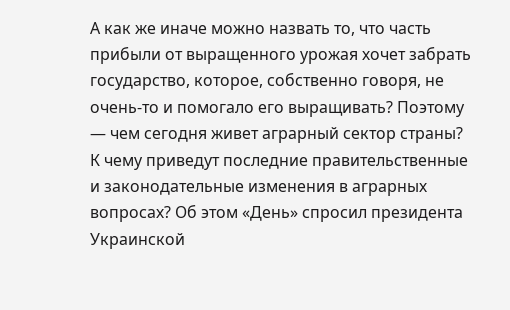А как же иначе можно назвать то, что часть прибыли от выращенного урожая хочет забрать государство, которое, собственно говоря, не очень-то и помогало его выращивать? Поэтому — чем сегодня живет аграрный сектор страны? К чему приведут последние правительственные и законодательные изменения в аграрных вопросах? Об этом «День» спросил президента Украинской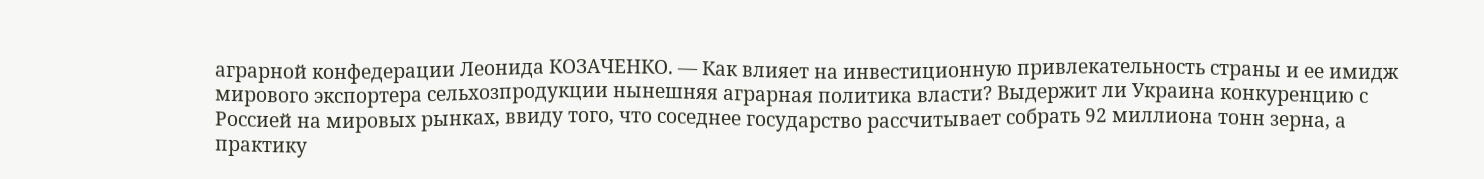аграрной конфедерации Леонида КОЗАЧЕНКО. — Как влияет на инвестиционную привлекательность страны и ее имидж мирового экспортера сельхозпродукции нынешняя аграрная политика власти? Выдержит ли Украина конкуренцию с Россией на мировых рынках, ввиду того, что соседнее государство рассчитывает собрать 92 миллиона тонн зерна, а практику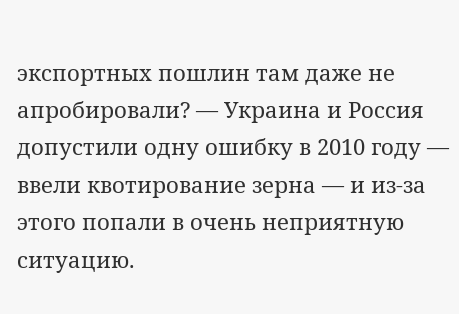экспортных пошлин там даже не апробировали? — Украина и Россия допустили одну ошибку в 2010 году — ввели квотирование зерна — и из-за этого попали в очень неприятную ситуацию.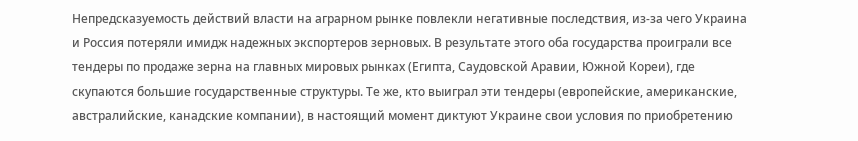Непредсказуемость действий власти на аграрном рынке повлекли негативные последствия, из-за чего Украина и Россия потеряли имидж надежных экспортеров зерновых. В результате этого оба государства проиграли все тендеры по продаже зерна на главных мировых рынках (Египта, Саудовской Аравии, Южной Кореи), где скупаются большие государственные структуры. Те же, кто выиграл эти тендеры (европейские, американские, австралийские, канадские компании), в настоящий момент диктуют Украине свои условия по приобретению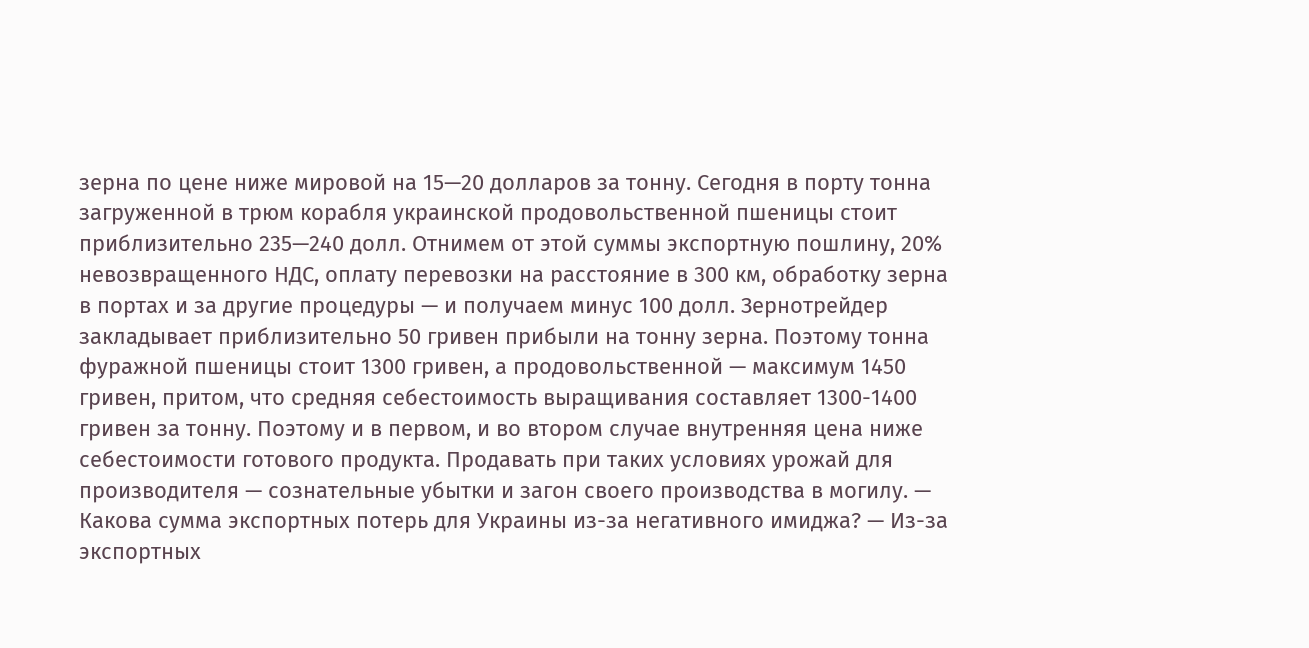зерна по цене ниже мировой на 15—20 долларов за тонну. Сегодня в порту тонна загруженной в трюм корабля украинской продовольственной пшеницы стоит приблизительно 235—240 долл. Отнимем от этой суммы экспортную пошлину, 20% невозвращенного НДС, оплату перевозки на расстояние в 300 км, обработку зерна в портах и за другие процедуры — и получаем минус 100 долл. Зернотрейдер закладывает приблизительно 50 гривен прибыли на тонну зерна. Поэтому тонна фуражной пшеницы стоит 1300 гривен, а продовольственной — максимум 1450 гривен, притом, что средняя себестоимость выращивания составляет 1300-1400 гривен за тонну. Поэтому и в первом, и во втором случае внутренняя цена ниже себестоимости готового продукта. Продавать при таких условиях урожай для производителя — сознательные убытки и загон своего производства в могилу. — Какова сумма экспортных потерь для Украины из-за негативного имиджа? — Из-за экспортных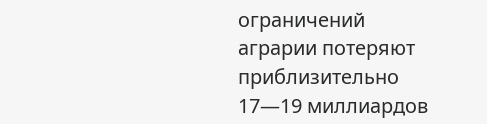ограничений аграрии потеряют приблизительно 17—19 миллиардов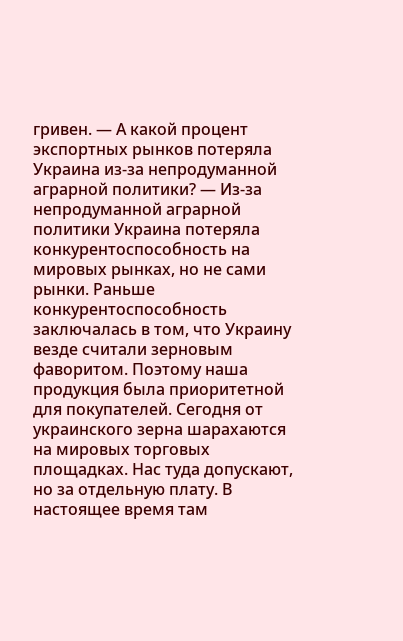гривен. — А какой процент экспортных рынков потеряла Украина из-за непродуманной аграрной политики? — Из-за непродуманной аграрной политики Украина потеряла конкурентоспособность на мировых рынках, но не сами рынки. Раньше конкурентоспособность заключалась в том, что Украину везде считали зерновым фаворитом. Поэтому наша продукция была приоритетной для покупателей. Сегодня от украинского зерна шарахаются на мировых торговых площадках. Нас туда допускают, но за отдельную плату. В настоящее время там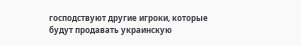господствуют другие игроки, которые будут продавать украинскую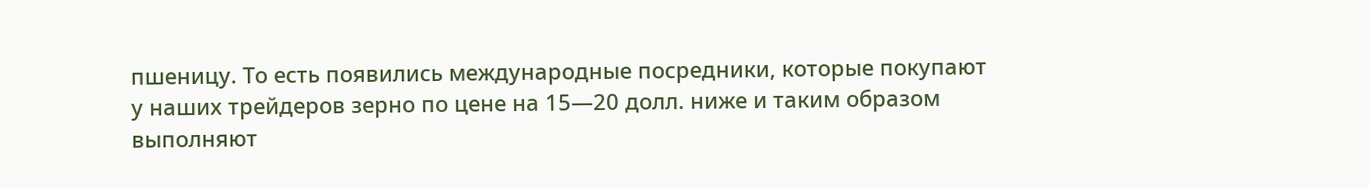пшеницу. То есть появились международные посредники, которые покупают у наших трейдеров зерно по цене на 15—20 долл. ниже и таким образом выполняют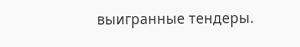выигранные тендеры.